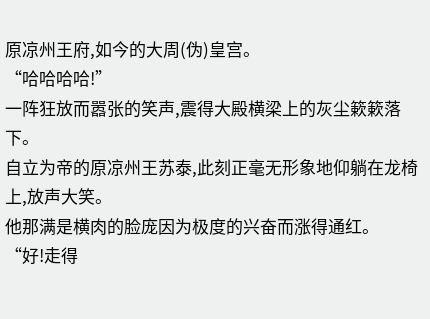原凉州王府,如今的大周(伪)皇宫。
“哈哈哈哈!”
一阵狂放而嚣张的笑声,震得大殿横梁上的灰尘簌簌落下。
自立为帝的原凉州王苏泰,此刻正毫无形象地仰躺在龙椅上,放声大笑。
他那满是横肉的脸庞因为极度的兴奋而涨得通红。
“好!走得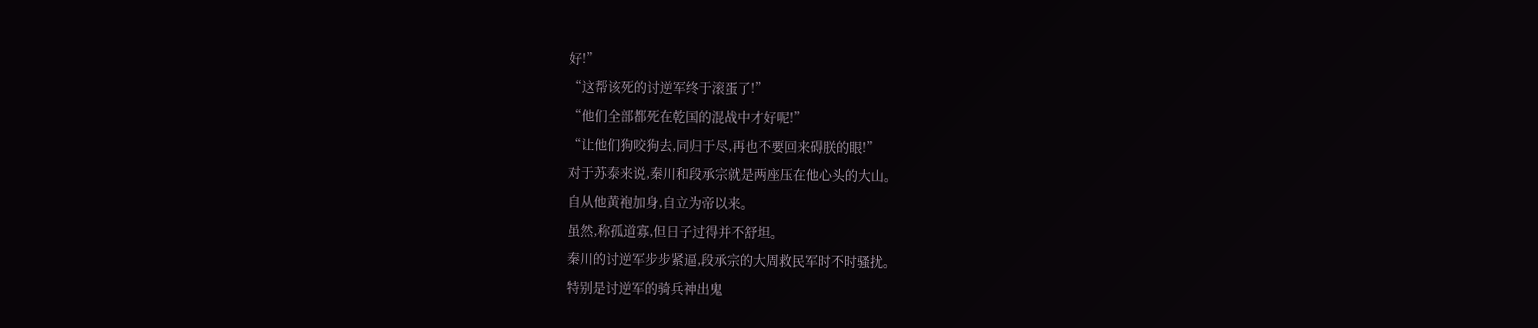好!”
“这帮该死的讨逆军终于滚蛋了!”
“他们全部都死在乾国的混战中才好呢!”
“让他们狗咬狗去,同归于尽,再也不要回来碍朕的眼!”
对于苏泰来说,秦川和段承宗就是两座压在他心头的大山。
自从他黄袍加身,自立为帝以来。
虽然,称孤道寡,但日子过得并不舒坦。
秦川的讨逆军步步紧逼,段承宗的大周救民军时不时骚扰。
特别是讨逆军的骑兵神出鬼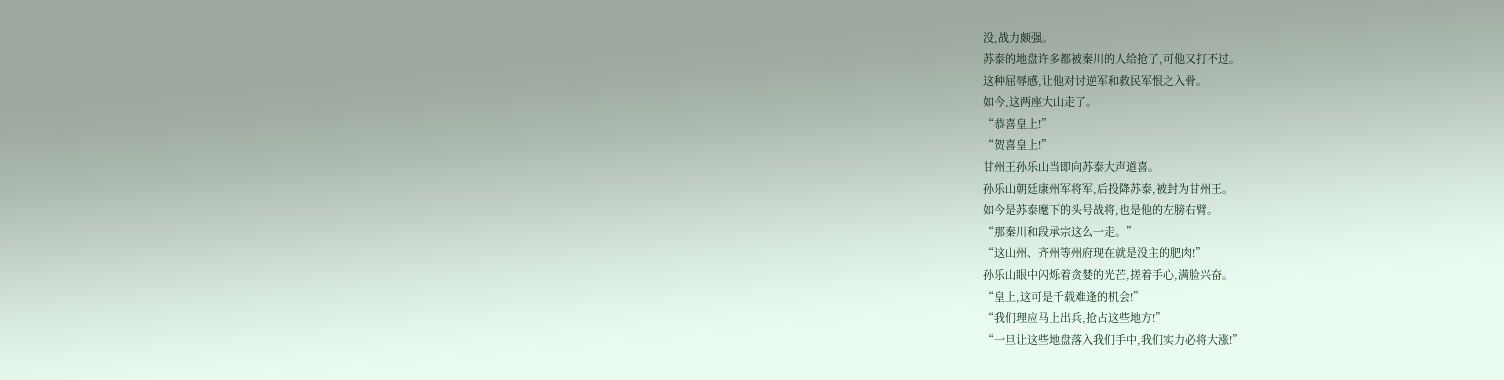没,战力颇强。
苏泰的地盘许多都被秦川的人给抢了,可他又打不过。
这种屈辱感,让他对讨逆军和救民军恨之入骨。
如今,这两座大山走了。
“恭喜皇上!”
“贺喜皇上!”
甘州王孙乐山当即向苏泰大声道喜。
孙乐山朝廷康州军将军,后投降苏泰,被封为甘州王。
如今是苏泰麾下的头号战将,也是他的左膀右臂。
“那秦川和段承宗这么一走。”
“这山州、齐州等州府现在就是没主的肥肉!”
孙乐山眼中闪烁着贪婪的光芒,搓着手心,满脸兴奋。
“皇上,这可是千载难逢的机会!”
“我们理应马上出兵,抢占这些地方!”
“一旦让这些地盘落入我们手中,我们实力必将大涨!”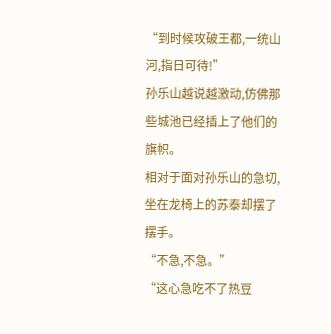“到时候攻破王都,一统山河,指日可待!”
孙乐山越说越激动,仿佛那些城池已经插上了他们的旗帜。
相对于面对孙乐山的急切,坐在龙椅上的苏泰却摆了摆手。
“不急,不急。”
“这心急吃不了热豆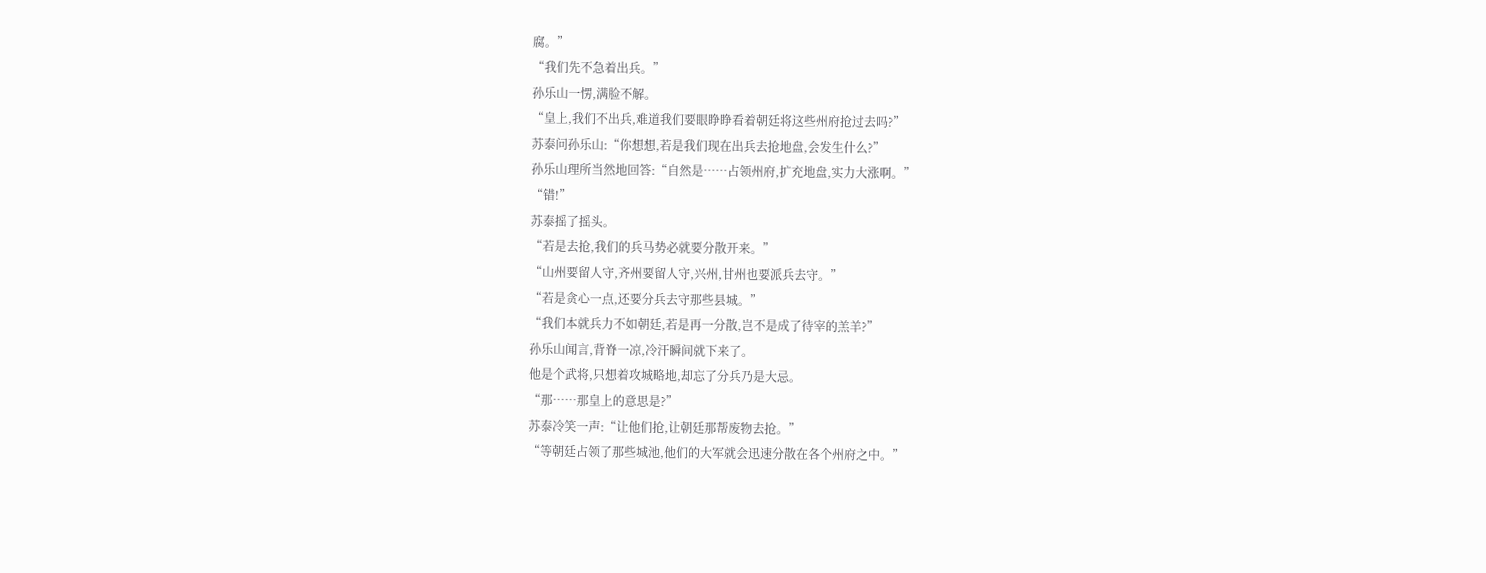腐。”
“我们先不急着出兵。”
孙乐山一愣,满脸不解。
“皇上,我们不出兵,难道我们要眼睁睁看着朝廷将这些州府抢过去吗?”
苏泰问孙乐山:“你想想,若是我们现在出兵去抢地盘,会发生什么?”
孙乐山理所当然地回答:“自然是……占领州府,扩充地盘,实力大涨啊。”
“错!”
苏泰摇了摇头。
“若是去抢,我们的兵马势必就要分散开来。”
“山州要留人守,齐州要留人守,兴州,甘州也要派兵去守。”
“若是贪心一点,还要分兵去守那些县城。”
“我们本就兵力不如朝廷,若是再一分散,岂不是成了待宰的羔羊?”
孙乐山闻言,背脊一凉,冷汗瞬间就下来了。
他是个武将,只想着攻城略地,却忘了分兵乃是大忌。
“那……那皇上的意思是?”
苏泰冷笑一声:“让他们抢,让朝廷那帮废物去抢。”
“等朝廷占领了那些城池,他们的大军就会迅速分散在各个州府之中。”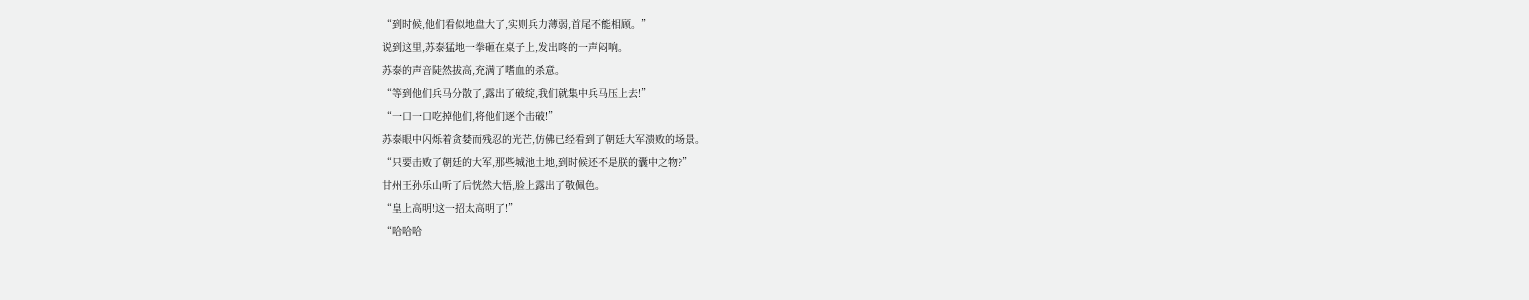“到时候,他们看似地盘大了,实则兵力薄弱,首尾不能相顾。”
说到这里,苏泰猛地一拳砸在桌子上,发出咚的一声闷响。
苏泰的声音陡然拔高,充满了嗜血的杀意。
“等到他们兵马分散了,露出了破绽,我们就集中兵马压上去!”
“一口一口吃掉他们,将他们逐个击破!”
苏泰眼中闪烁着贪婪而残忍的光芒,仿佛已经看到了朝廷大军溃败的场景。
“只要击败了朝廷的大军,那些城池土地,到时候还不是朕的囊中之物?”
甘州王孙乐山听了后恍然大悟,脸上露出了敬佩色。
“皇上高明!这一招太高明了!”
“哈哈哈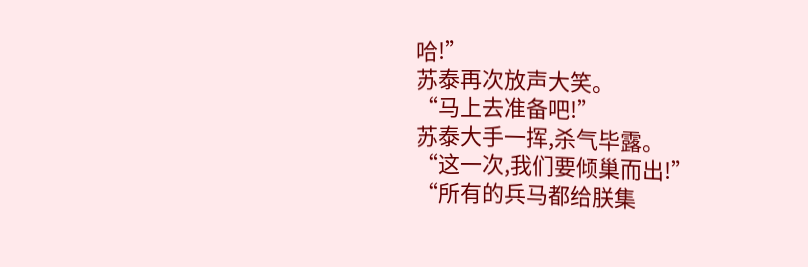哈!”
苏泰再次放声大笑。
“马上去准备吧!”
苏泰大手一挥,杀气毕露。
“这一次,我们要倾巢而出!”
“所有的兵马都给朕集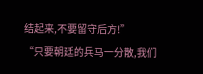结起来,不要留守后方!”
“只要朝廷的兵马一分散,我们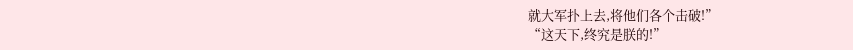就大军扑上去,将他们各个击破!”
“这天下,终究是朕的!”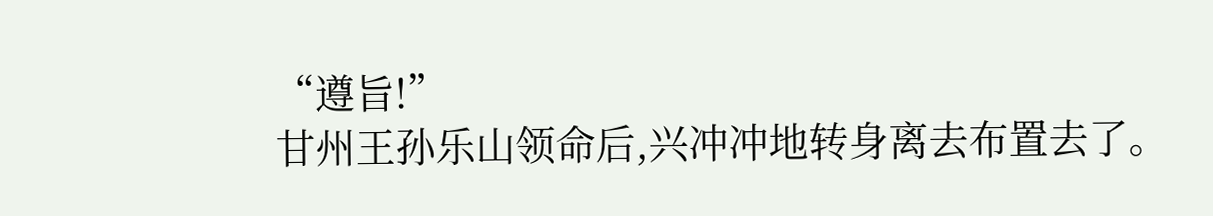“遵旨!”
甘州王孙乐山领命后,兴冲冲地转身离去布置去了。